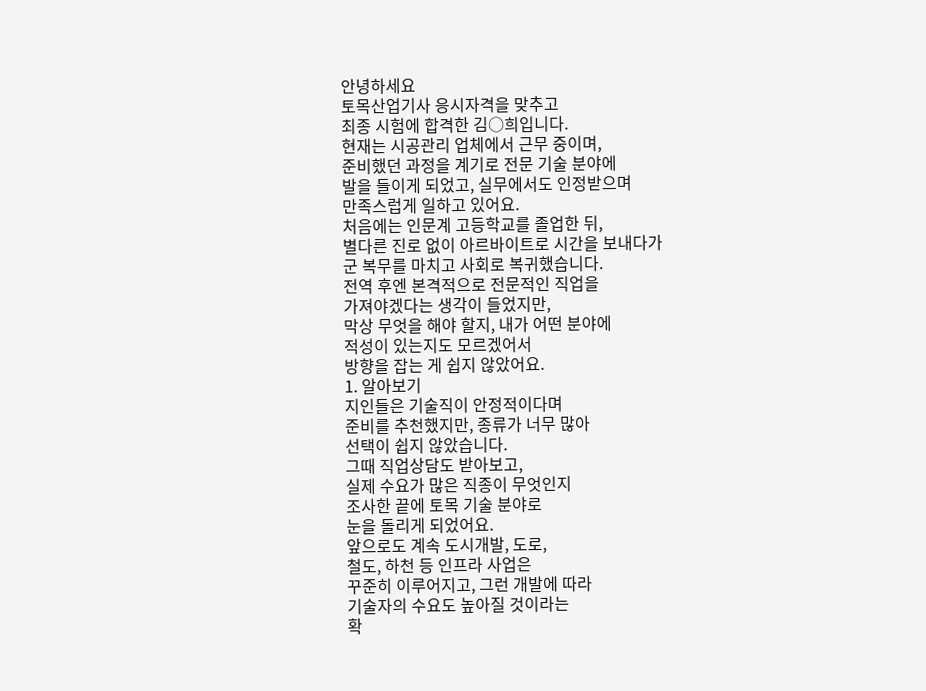안녕하세요
토목산업기사 응시자격을 맞추고
최종 시험에 합격한 김○희입니다.
현재는 시공관리 업체에서 근무 중이며,
준비했던 과정을 계기로 전문 기술 분야에
발을 들이게 되었고, 실무에서도 인정받으며
만족스럽게 일하고 있어요.
처음에는 인문계 고등학교를 졸업한 뒤,
별다른 진로 없이 아르바이트로 시간을 보내다가
군 복무를 마치고 사회로 복귀했습니다.
전역 후엔 본격적으로 전문적인 직업을
가져야겠다는 생각이 들었지만,
막상 무엇을 해야 할지, 내가 어떤 분야에
적성이 있는지도 모르겠어서
방향을 잡는 게 쉽지 않았어요.
1. 알아보기
지인들은 기술직이 안정적이다며
준비를 추천했지만, 종류가 너무 많아
선택이 쉽지 않았습니다.
그때 직업상담도 받아보고,
실제 수요가 많은 직종이 무엇인지
조사한 끝에 토목 기술 분야로
눈을 돌리게 되었어요.
앞으로도 계속 도시개발, 도로,
철도, 하천 등 인프라 사업은
꾸준히 이루어지고, 그런 개발에 따라
기술자의 수요도 높아질 것이라는
확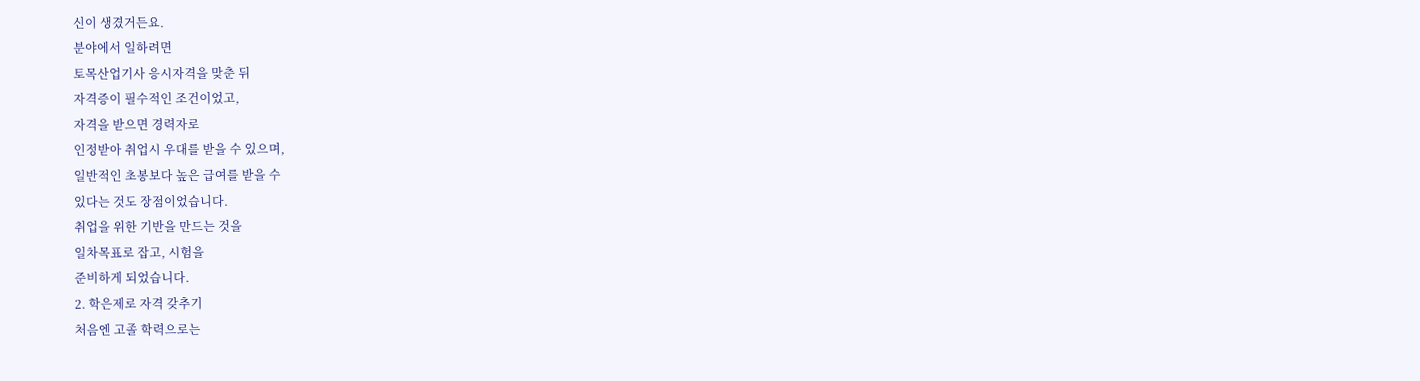신이 생겼거든요.
분야에서 일하려면
토목산업기사 응시자격을 맞춘 뒤
자격증이 필수적인 조건이었고,
자격을 받으면 경력자로
인정받아 취업시 우대를 받을 수 있으며,
일반적인 초봉보다 높은 급여를 받을 수
있다는 것도 장점이었습니다.
취업을 위한 기반을 만드는 것을
일차목표로 잡고, 시험을
준비하게 되었습니다.
2. 학은제로 자격 갖추기
처음엔 고졸 학력으로는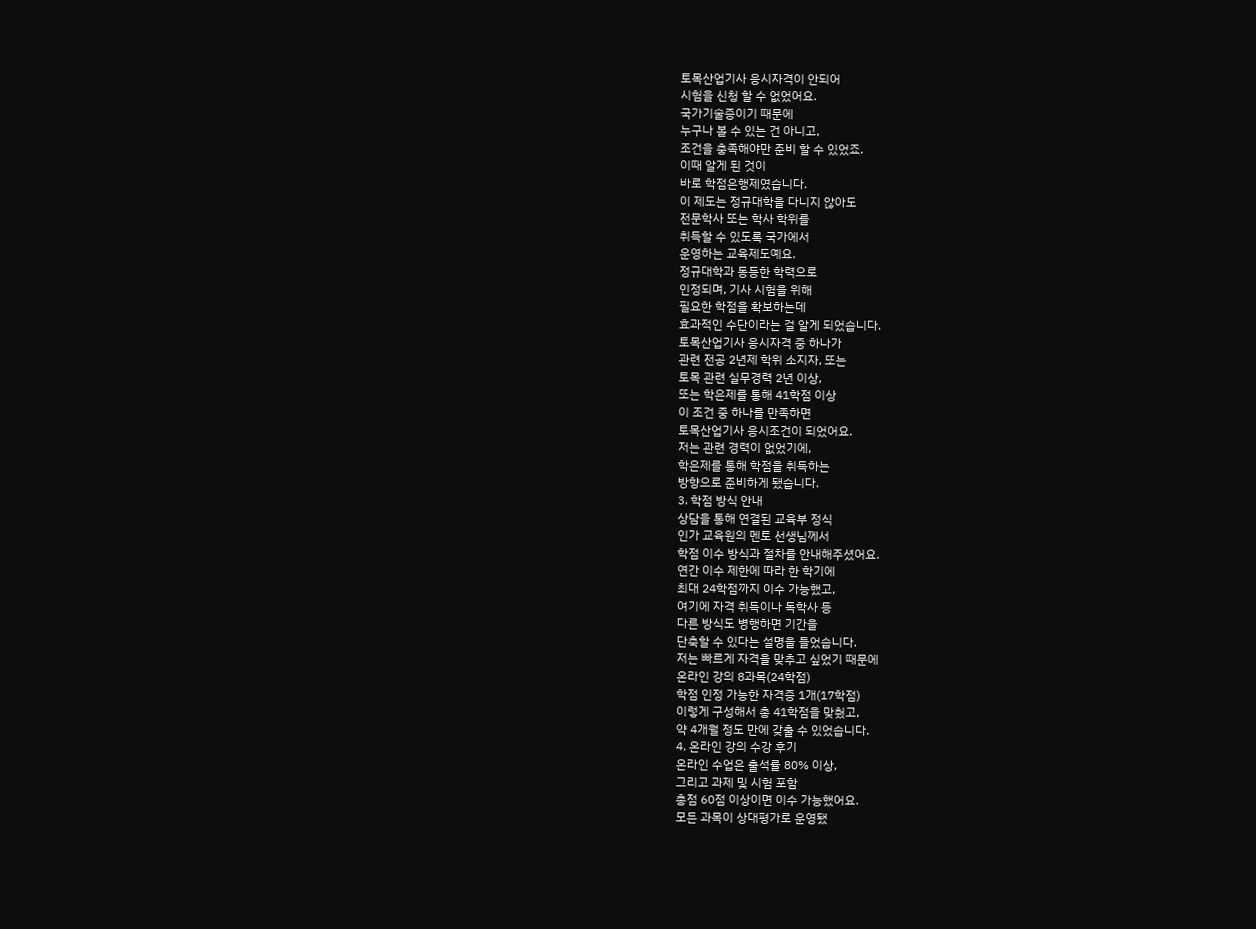토목산업기사 응시자격이 안되어
시험을 신청 할 수 없었어요.
국가기술증이기 때문에
누구나 볼 수 있는 건 아니고,
조건을 충족해야만 준비 할 수 있었죠.
이때 알게 된 것이
바로 학점은행제였습니다.
이 제도는 정규대학을 다니지 않아도
전문학사 또는 학사 학위를
취득할 수 있도록 국가에서
운영하는 교육제도예요.
정규대학과 동등한 학력으로
인정되며, 기사 시험을 위해
필요한 학점을 확보하는데
효과적인 수단이라는 걸 알게 되었습니다.
토목산업기사 응시자격 중 하나가
관련 전공 2년제 학위 소지자, 또는
토목 관련 실무경력 2년 이상,
또는 학은제를 통해 41학점 이상
이 조건 중 하나를 만족하면
토목산업기사 응시조건이 되었어요.
저는 관련 경력이 없었기에,
학은제를 통해 학점을 취득하는
방향으로 준비하게 됐습니다.
3. 학점 방식 안내
상담을 통해 연결된 교육부 정식
인가 교육원의 멘토 선생님께서
학점 이수 방식과 절차를 안내해주셨어요.
연간 이수 제한에 따라 한 학기에
최대 24학점까지 이수 가능했고,
여기에 자격 취득이나 독학사 등
다른 방식도 병행하면 기간을
단축할 수 있다는 설명을 들었습니다.
저는 빠르게 자격을 맞추고 싶었기 때문에
온라인 강의 8과목(24학점)
학점 인정 가능한 자격증 1개(17학점)
이렇게 구성해서 총 41학점을 맞췄고,
약 4개월 정도 만에 갖출 수 있었습니다.
4. 온라인 강의 수강 후기
온라인 수업은 출석률 80% 이상,
그리고 과제 및 시험 포함
총점 60점 이상이면 이수 가능했어요.
모든 과목이 상대평가로 운영됐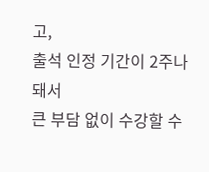고,
출석 인정 기간이 2주나 돼서
큰 부담 없이 수강할 수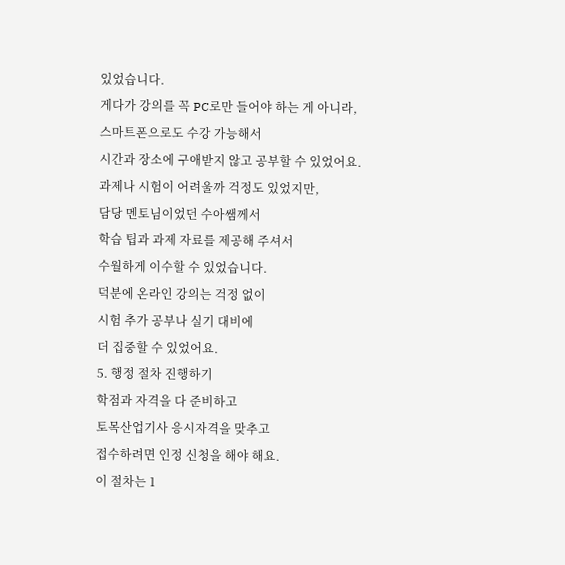있었습니다.
게다가 강의를 꼭 PC로만 들어야 하는 게 아니라,
스마트폰으로도 수강 가능해서
시간과 장소에 구애받지 않고 공부할 수 있었어요.
과제나 시험이 어려울까 걱정도 있었지만,
담당 멘토님이었던 수아쌤께서
학습 팁과 과제 자료를 제공해 주셔서
수월하게 이수할 수 있었습니다.
덕분에 온라인 강의는 걱정 없이
시험 추가 공부나 실기 대비에
더 집중할 수 있었어요.
5. 행정 절차 진행하기
학점과 자격을 다 준비하고
토목산업기사 응시자격을 맞추고
접수하려면 인정 신청을 해야 해요.
이 절차는 1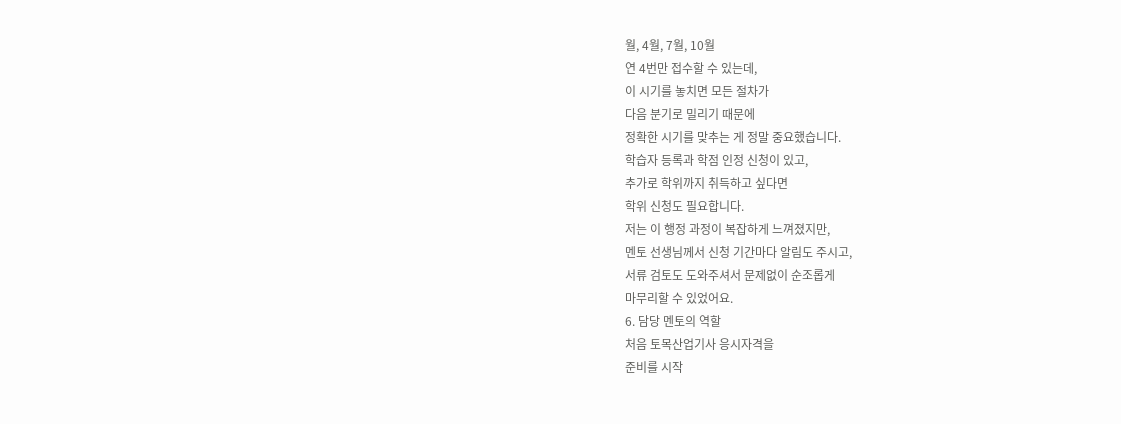월, 4월, 7월, 10월
연 4번만 접수할 수 있는데,
이 시기를 놓치면 모든 절차가
다음 분기로 밀리기 때문에
정확한 시기를 맞추는 게 정말 중요했습니다.
학습자 등록과 학점 인정 신청이 있고,
추가로 학위까지 취득하고 싶다면
학위 신청도 필요합니다.
저는 이 행정 과정이 복잡하게 느껴졌지만,
멘토 선생님께서 신청 기간마다 알림도 주시고,
서류 검토도 도와주셔서 문제없이 순조롭게
마무리할 수 있었어요.
6. 담당 멘토의 역할
처음 토목산업기사 응시자격을
준비를 시작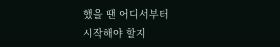했을 땐 어디서부터
시작해야 할지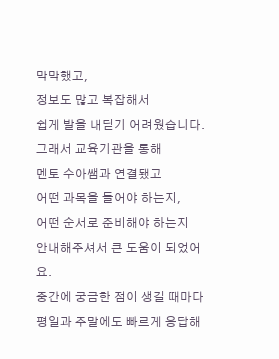막막했고,
정보도 많고 복잡해서
쉽게 발을 내딛기 어려웠습니다.
그래서 교육기관을 통해
멘토 수아쌤과 연결됐고
어떤 과목을 들어야 하는지,
어떤 순서로 준비해야 하는지
안내해주셔서 큰 도움이 되었어요.
중간에 궁금한 점이 생길 때마다
평일과 주말에도 빠르게 응답해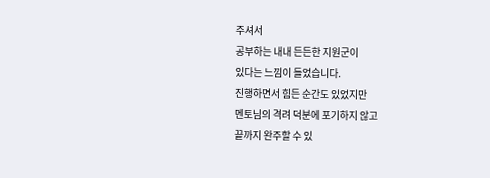주셔서
공부하는 내내 든든한 지원군이
있다는 느낌이 들었습니다.
진행하면서 힘든 순간도 있었지만
멘토님의 격려 덕분에 포기하지 않고
끝까지 완주할 수 있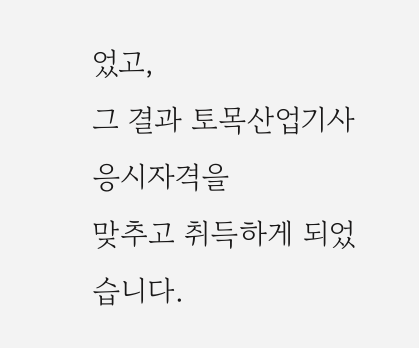었고,
그 결과 토목산업기사 응시자격을
맞추고 취득하게 되었습니다.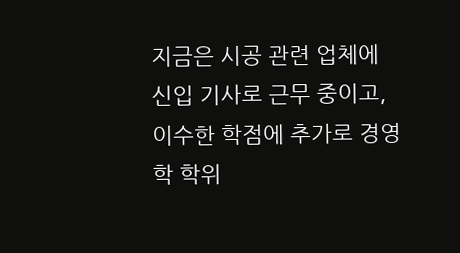지금은 시공 관련 업체에
신입 기사로 근무 중이고,
이수한 학점에 추가로 경영학 학위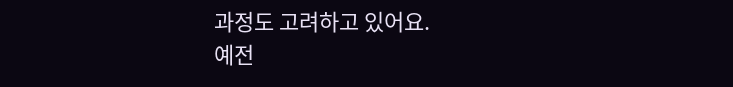과정도 고려하고 있어요.
예전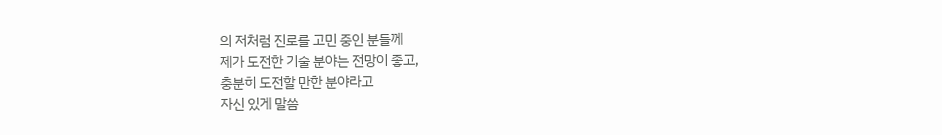의 저처럼 진로를 고민 중인 분들께
제가 도전한 기술 분야는 전망이 좋고,
충분히 도전할 만한 분야라고
자신 있게 말씀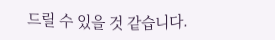드릴 수 있을 것 같습니다.